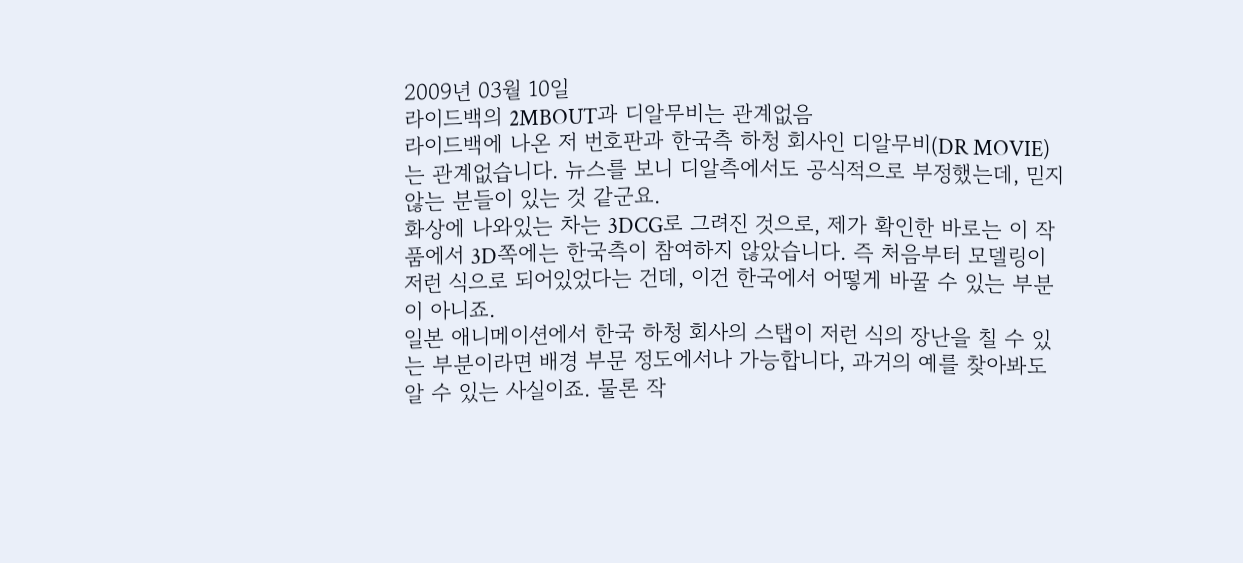2009년 03월 10일
라이드백의 2MBOUT과 디알무비는 관계없음
라이드백에 나온 저 번호판과 한국측 하청 회사인 디알무비(DR MOVIE)는 관계없습니다. 뉴스를 보니 디알측에서도 공식적으로 부정했는데, 믿지 않는 분들이 있는 것 같군요.
화상에 나와있는 차는 3DCG로 그려진 것으로, 제가 확인한 바로는 이 작품에서 3D쪽에는 한국측이 참여하지 않았습니다. 즉 처음부터 모델링이 저런 식으로 되어있었다는 건데, 이건 한국에서 어떻게 바꿀 수 있는 부분이 아니죠.
일본 애니메이션에서 한국 하청 회사의 스탭이 저런 식의 장난을 칠 수 있는 부분이라면 배경 부문 정도에서나 가능합니다, 과거의 예를 찾아봐도 알 수 있는 사실이죠. 물론 작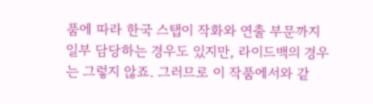품에 따라 한국 스탭이 작화와 연출 부문까지 일부 담당하는 경우도 있지만, 라이드백의 경우는 그렇지 않죠. 그러므로 이 작품에서와 같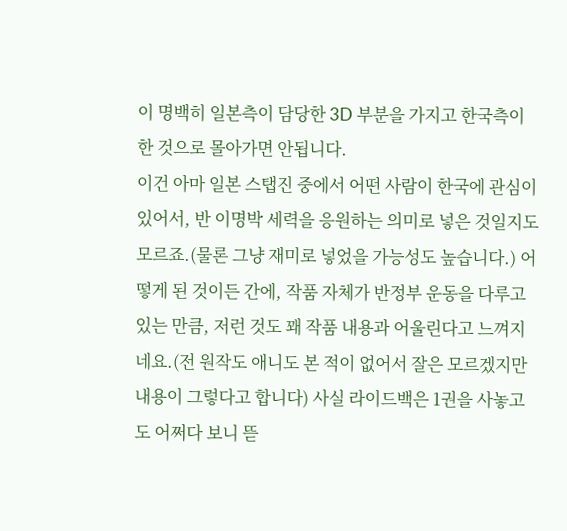이 명백히 일본측이 담당한 3D 부분을 가지고 한국측이 한 것으로 몰아가면 안됩니다.
이건 아마 일본 스탭진 중에서 어떤 사람이 한국에 관심이 있어서, 반 이명박 세력을 응원하는 의미로 넣은 것일지도 모르죠.(물론 그냥 재미로 넣었을 가능성도 높습니다.) 어떻게 된 것이든 간에, 작품 자체가 반정부 운동을 다루고 있는 만큼, 저런 것도 꽤 작품 내용과 어울린다고 느껴지네요.(전 원작도 애니도 본 적이 없어서 잘은 모르겠지만 내용이 그렇다고 합니다) 사실 라이드백은 1권을 사놓고도 어쩌다 보니 뜯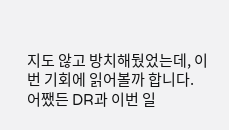지도 않고 방치해뒀었는데, 이번 기회에 읽어볼까 합니다.
어쨌든 DR과 이번 일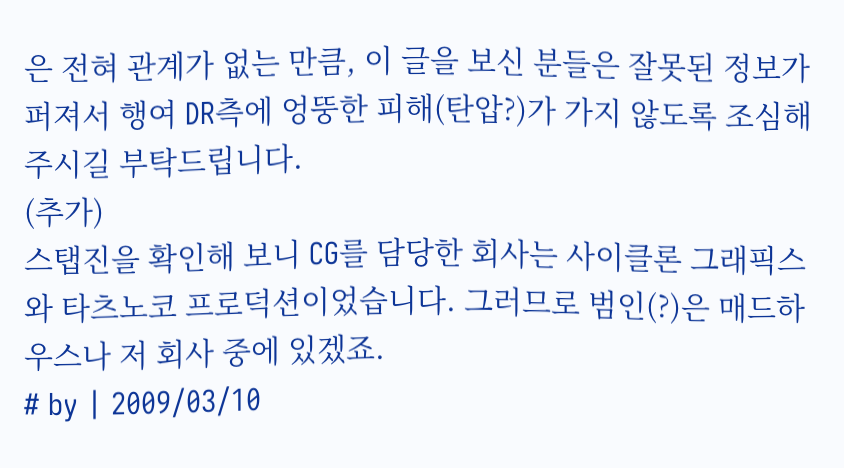은 전혀 관계가 없는 만큼, 이 글을 보신 분들은 잘못된 정보가 퍼져서 행여 DR측에 엉뚱한 피해(탄압?)가 가지 않도록 조심해 주시길 부탁드립니다.
(추가)
스탭진을 확인해 보니 CG를 담당한 회사는 사이클론 그래픽스와 타츠노코 프로덕션이었습니다. 그러므로 범인(?)은 매드하우스나 저 회사 중에 있겠죠.
# by | 2009/03/10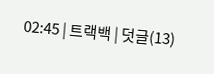02:45 | 트랙백 | 덧글(13)